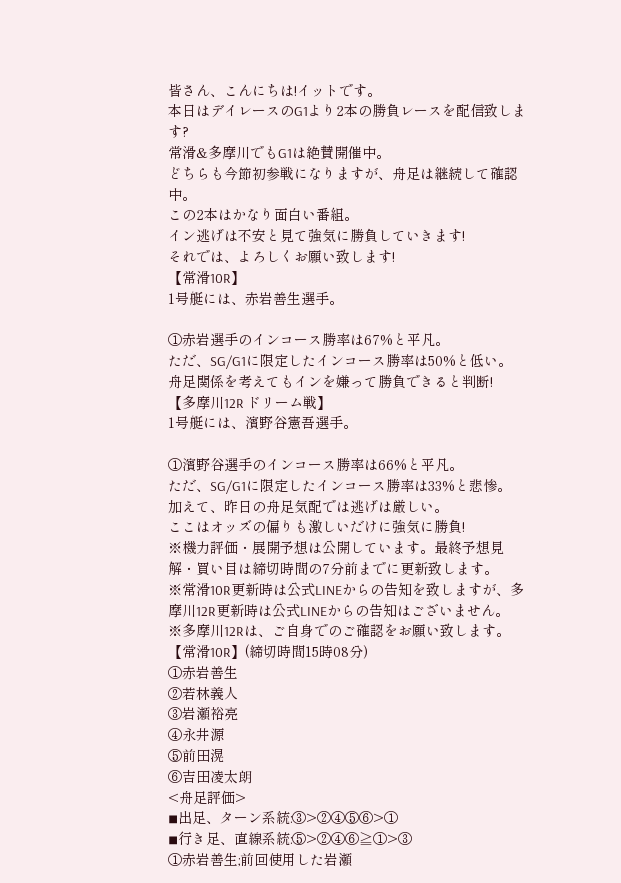皆さん、こんにちは!イットです。
本日はデイレースのG1より2本の勝負レースを配信致します?
常滑&多摩川でもG1は絶賛開催中。
どちらも今節初参戦になりますが、舟足は継続して確認中。
この2本はかなり面白い番組。
イン逃げは不安と見て強気に勝負していきます!
それでは、よろしくお願い致します!
【常滑10R】
1号艇には、赤岩善生選手。

①赤岩選手のインコース勝率は67%と平凡。
ただ、SG/G1に限定したインコース勝率は50%と低い。
舟足関係を考えてもインを嫌って勝負できると判断!
【多摩川12R ドリーム戦】
1号艇には、濱野谷憲吾選手。

①濱野谷選手のインコース勝率は66%と平凡。
ただ、SG/G1に限定したインコース勝率は33%と悲惨。
加えて、昨日の舟足気配では逃げは厳しい。
ここはオッズの偏りも激しいだけに強気に勝負!
※機力評価・展開予想は公開しています。最終予想見解・買い目は締切時間の7分前までに更新致します。
※常滑10R更新時は公式LINEからの告知を致しますが、多摩川12R更新時は公式LINEからの告知はございません。
※多摩川12Rは、ご自身でのご確認をお願い致します。
【常滑10R】(締切時間15時08分)
①赤岩善生
②若林義人
③岩瀬裕亮
④永井源
⑤前田滉
⑥吉田凌太朗
<舟足評価>
◾出足、ターン系統:③>②④⑤⑥>①
◾行き足、直線系統:⑤>②④⑥≧①>③
①赤岩善生;前回使用した岩瀬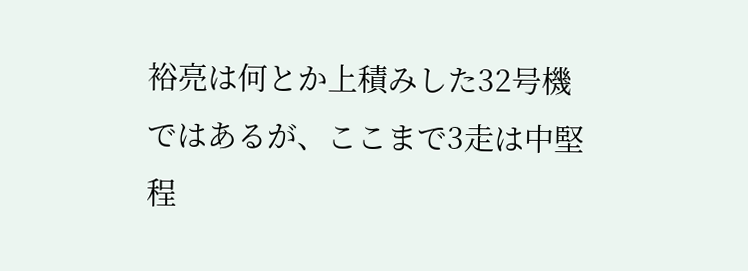裕亮は何とか上積みした32号機ではあるが、ここまで3走は中堅程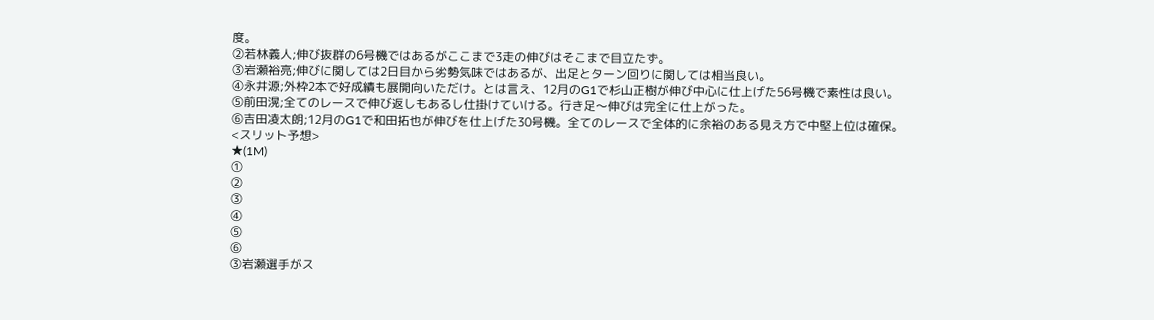度。
②若林義人;伸び抜群の6号機ではあるがここまで3走の伸びはそこまで目立たず。
③岩瀬裕亮;伸びに関しては2日目から劣勢気味ではあるが、出足とターン回りに関しては相当良い。
④永井源;外枠2本で好成績も展開向いただけ。とは言え、12月のG1で杉山正樹が伸び中心に仕上げた56号機で素性は良い。
⑤前田滉;全てのレースで伸び返しもあるし仕掛けていける。行き足〜伸びは完全に仕上がった。
⑥吉田凌太朗;12月のG1で和田拓也が伸びを仕上げた30号機。全てのレースで全体的に余裕のある見え方で中堅上位は確保。
<スリット予想>
★(1M)
①
②
③
④
⑤
⑥
③岩瀬選手がス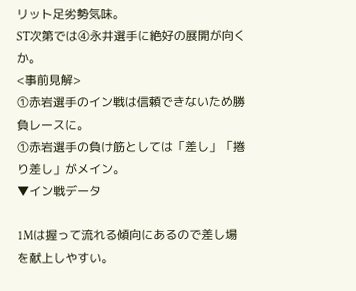リット足劣勢気味。
ST次第では④永井選手に絶好の展開が向くか。
<事前見解>
①赤岩選手のイン戦は信頼できないため勝負レースに。
①赤岩選手の負け筋としては「差し」「捲り差し」がメイン。
▼イン戦データ

1Mは握って流れる傾向にあるので差し場を献上しやすい。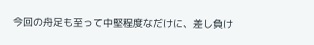今回の舟足も至って中堅程度なだけに、差し負け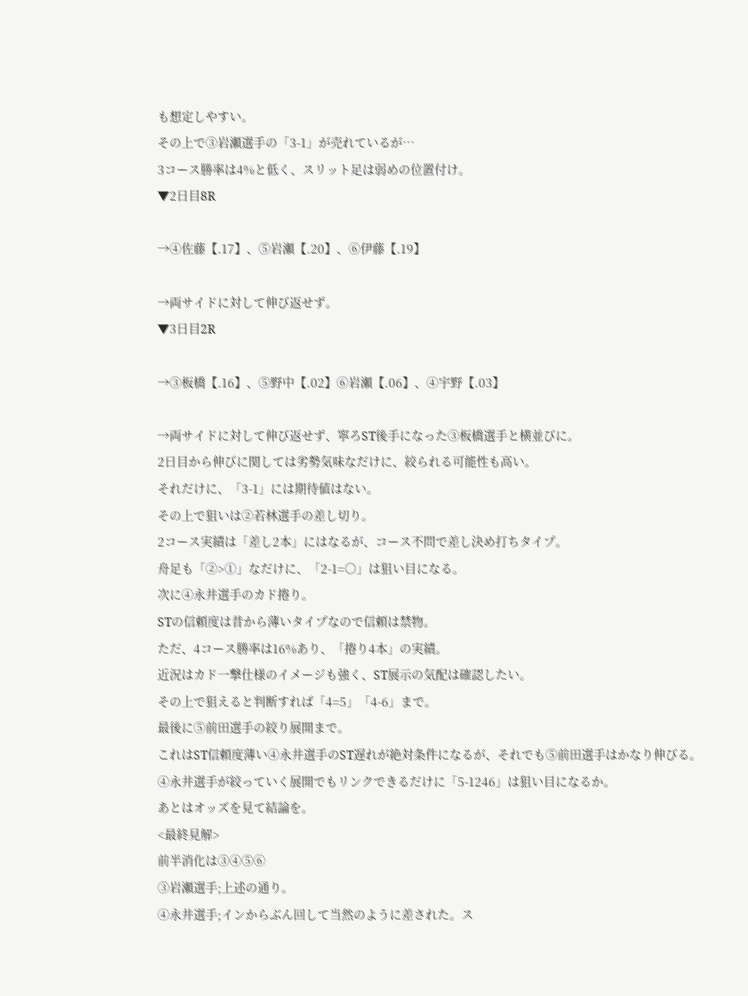も想定しやすい。
その上で③岩瀬選手の「3-1」が売れているが…
3コース勝率は4%と低く、スリット足は弱めの位置付け。
▼2日目8R

→④佐藤【.17】、⑤岩瀬【.20】、⑥伊藤【.19】

→両サイドに対して伸び返せず。
▼3日目2R

→③板橋【.16】、⑤野中【.02】⑥岩瀬【.06】、④宇野【.03】

→両サイドに対して伸び返せず、寧ろST後手になった③板橋選手と横並びに。
2日目から伸びに関しては劣勢気味なだけに、絞られる可能性も高い。
それだけに、「3-1」には期待値はない。
その上で狙いは②若林選手の差し切り。
2コース実績は「差し2本」にはなるが、コース不問で差し決め打ちタイプ。
舟足も「②>①」なだけに、「2-1=○」は狙い目になる。
次に④永井選手のカド捲り。
STの信頼度は昔から薄いタイプなので信頼は禁物。
ただ、4コース勝率は16%あり、「捲り4本」の実績。
近況はカド一撃仕様のイメージも強く、ST展示の気配は確認したい。
その上で狙えると判断すれば「4=5」「4-6」まで。
最後に⑤前田選手の絞り展開まで。
これはST信頼度薄い④永井選手のST遅れが絶対条件になるが、それでも⑤前田選手はかなり伸びる。
④永井選手が絞っていく展開でもリンクできるだけに「5-1246」は狙い目になるか。
あとはオッズを見て結論を。
<最終見解>
前半消化は③④⑤⑥
③岩瀬選手;上述の通り。
④永井選手;インからぶん回して当然のように差された。ス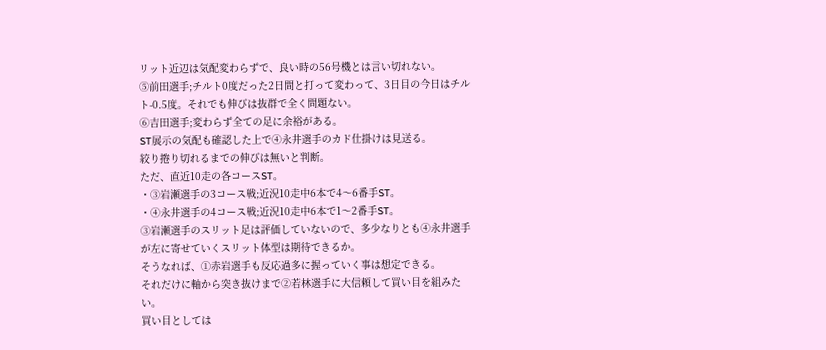リット近辺は気配変わらずで、良い時の56号機とは言い切れない。
⑤前田選手;チルト0度だった2日間と打って変わって、3日目の今日はチルト-0.5度。それでも伸びは抜群で全く問題ない。
⑥吉田選手;変わらず全ての足に余裕がある。
ST展示の気配も確認した上で④永井選手のカド仕掛けは見送る。
絞り捲り切れるまでの伸びは無いと判断。
ただ、直近10走の各コースST。
・③岩瀬選手の3コース戦;近況10走中6本で4〜6番手ST。
・④永井選手の4コース戦;近況10走中6本で1〜2番手ST。
③岩瀬選手のスリット足は評価していないので、多少なりとも④永井選手が左に寄せていくスリット体型は期待できるか。
そうなれば、①赤岩選手も反応過多に握っていく事は想定できる。
それだけに軸から突き抜けまで②若林選手に大信頼して買い目を組みたい。
買い目としては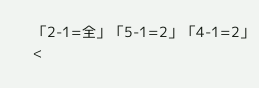「2-1=全」「5-1=2」「4-1=2」
<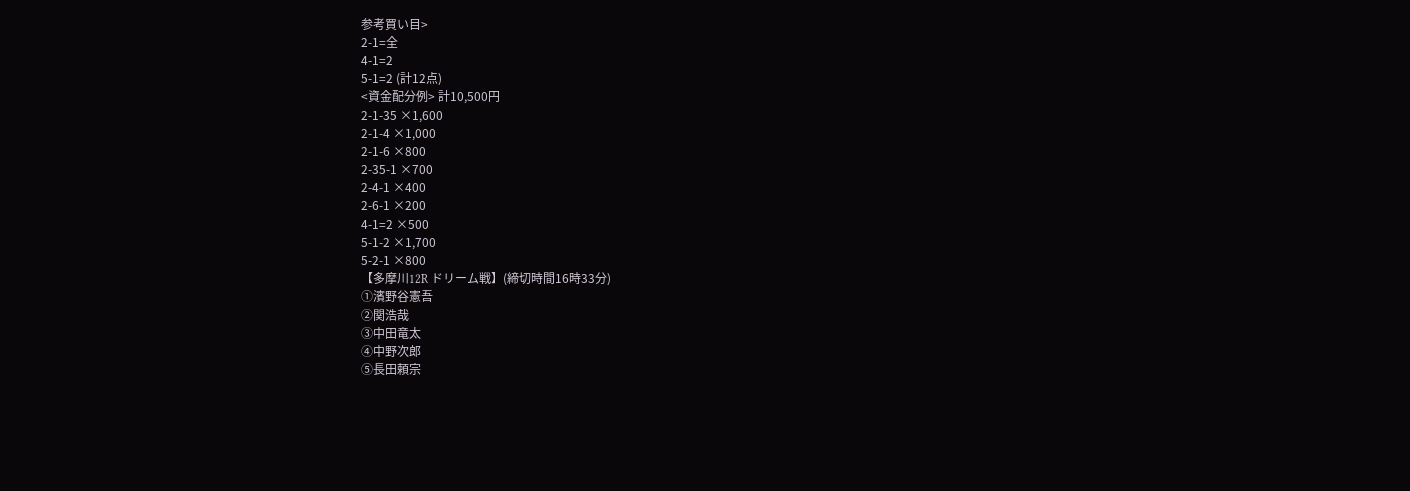参考買い目>
2-1=全
4-1=2
5-1=2 (計12点)
<資金配分例> 計10,500円
2-1-35 ×1,600
2-1-4 ×1,000
2-1-6 ×800
2-35-1 ×700
2-4-1 ×400
2-6-1 ×200
4-1=2 ×500
5-1-2 ×1,700
5-2-1 ×800
【多摩川12R ドリーム戦】(締切時間16時33分)
①濱野谷憲吾
②関浩哉
③中田竜太
④中野次郎
⑤長田頼宗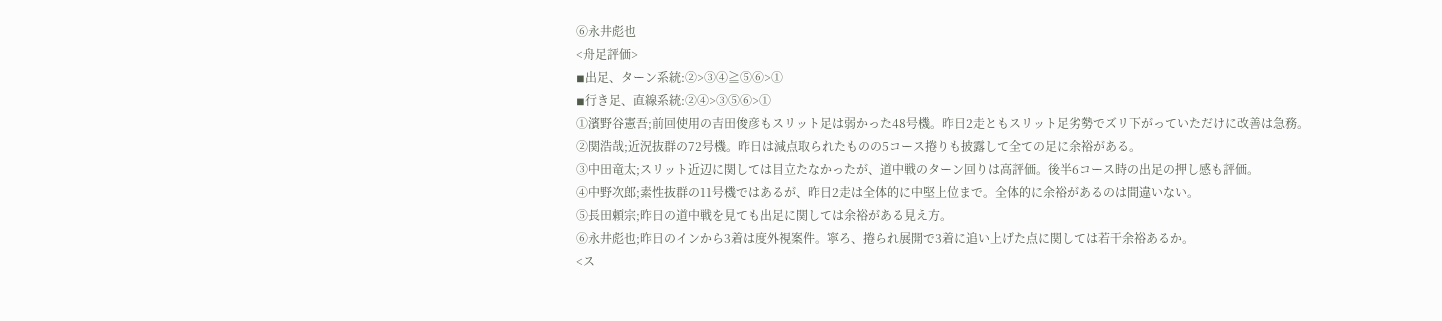⑥永井彪也
<舟足評価>
◾出足、ターン系統:②>③④≧⑤⑥>①
◾行き足、直線系統:②④>③⑤⑥>①
①濱野谷憲吾;前回使用の吉田俊彦もスリット足は弱かった48号機。昨日2走ともスリット足劣勢でズリ下がっていただけに改善は急務。
②関浩哉;近況抜群の72号機。昨日は減点取られたものの5コース捲りも披露して全ての足に余裕がある。
③中田竜太;スリット近辺に関しては目立たなかったが、道中戦のターン回りは高評価。後半6コース時の出足の押し感も評価。
④中野次郎;素性抜群の11号機ではあるが、昨日2走は全体的に中堅上位まで。全体的に余裕があるのは間違いない。
⑤長田頼宗;昨日の道中戦を見ても出足に関しては余裕がある見え方。
⑥永井彪也;昨日のインから3着は度外視案件。寧ろ、捲られ展開で3着に追い上げた点に関しては若干余裕あるか。
<ス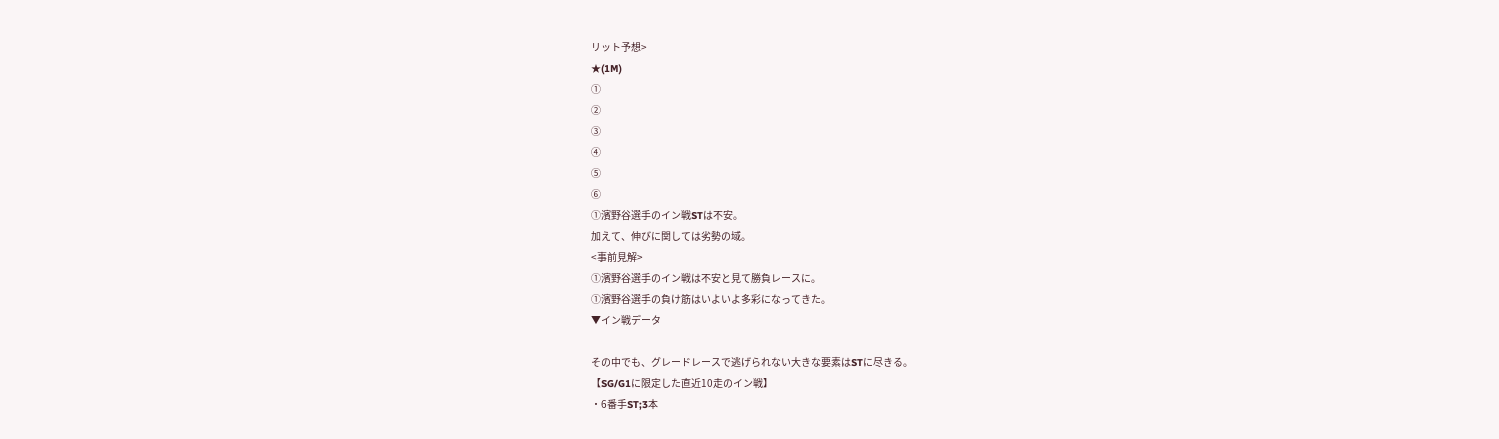リット予想>
★(1M)
①
②
③
④
⑤
⑥
①濱野谷選手のイン戦STは不安。
加えて、伸びに関しては劣勢の域。
<事前見解>
①濱野谷選手のイン戦は不安と見て勝負レースに。
①濱野谷選手の負け筋はいよいよ多彩になってきた。
▼イン戦データ

その中でも、グレードレースで逃げられない大きな要素はSTに尽きる。
【SG/G1に限定した直近10走のイン戦】
・6番手ST;3本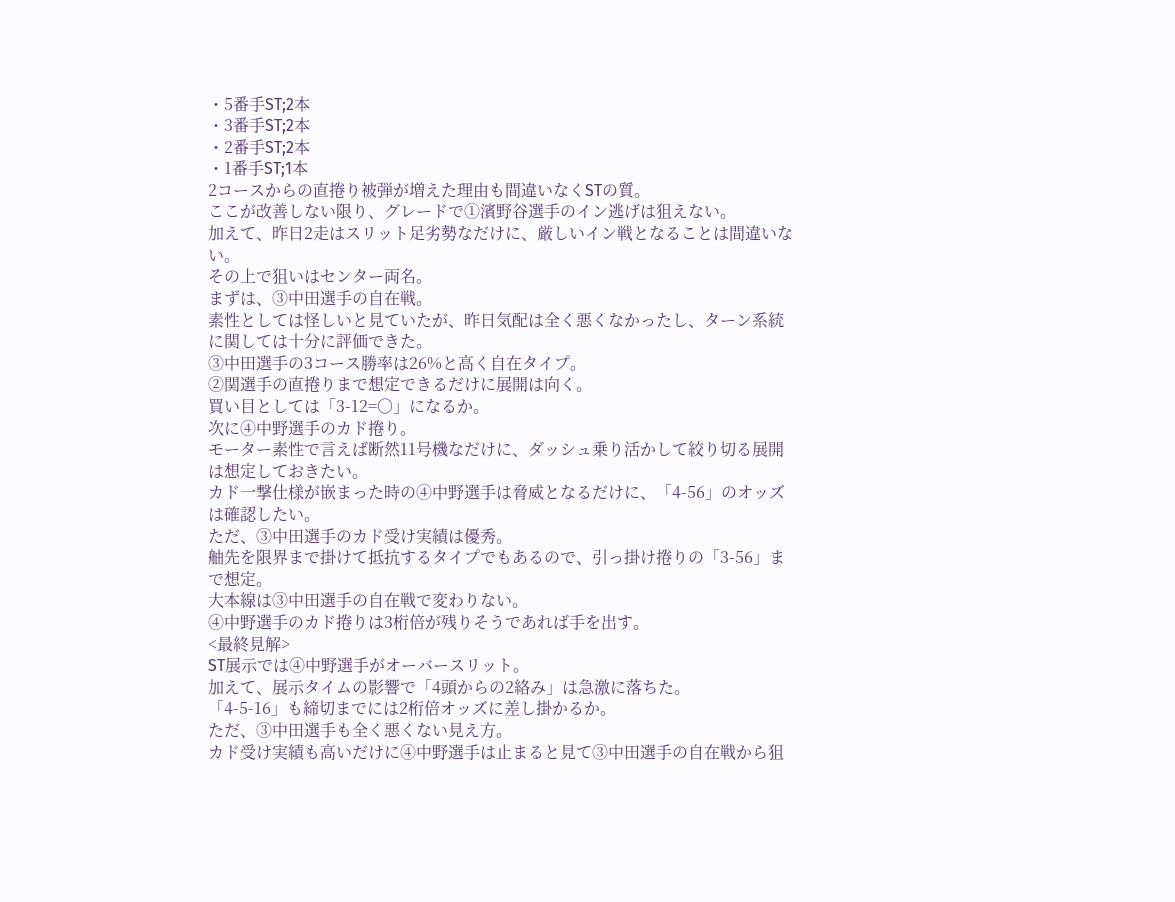・5番手ST;2本
・3番手ST;2本
・2番手ST;2本
・1番手ST;1本
2コースからの直捲り被弾が増えた理由も間違いなくSTの質。
ここが改善しない限り、グレードで①濱野谷選手のイン逃げは狙えない。
加えて、昨日2走はスリット足劣勢なだけに、厳しいイン戦となることは間違いない。
その上で狙いはセンター両名。
まずは、③中田選手の自在戦。
素性としては怪しいと見ていたが、昨日気配は全く悪くなかったし、ターン系統に関しては十分に評価できた。
③中田選手の3コース勝率は26%と高く自在タイプ。
②関選手の直捲りまで想定できるだけに展開は向く。
買い目としては「3-12=○」になるか。
次に④中野選手のカド捲り。
モーター素性で言えば断然11号機なだけに、ダッシュ乗り活かして絞り切る展開は想定しておきたい。
カド一撃仕様が嵌まった時の④中野選手は脅威となるだけに、「4-56」のオッズは確認したい。
ただ、③中田選手のカド受け実績は優秀。
舳先を限界まで掛けて抵抗するタイプでもあるので、引っ掛け捲りの「3-56」まで想定。
大本線は③中田選手の自在戦で変わりない。
④中野選手のカド捲りは3桁倍が残りそうであれば手を出す。
<最終見解>
ST展示では④中野選手がオーバースリット。
加えて、展示タイムの影響で「4頭からの2絡み」は急激に落ちた。
「4-5-16」も締切までには2桁倍オッズに差し掛かるか。
ただ、③中田選手も全く悪くない見え方。
カド受け実績も高いだけに④中野選手は止まると見て③中田選手の自在戦から狙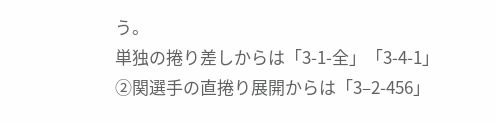う。
単独の捲り差しからは「3-1-全」「3-4-1」
②関選手の直捲り展開からは「3–2-456」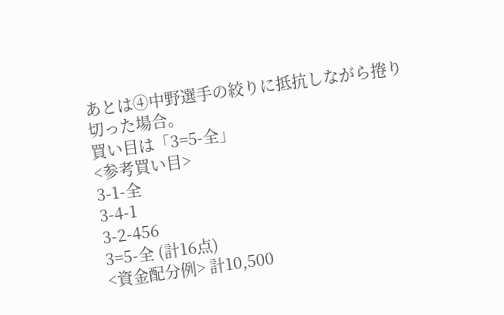あとは④中野選手の絞りに抵抗しながら捲り切った場合。
買い目は「3=5-全」
<参考買い目>
3-1-全
3-4-1
3-2-456
3=5-全 (計16点)
<資金配分例> 計10,500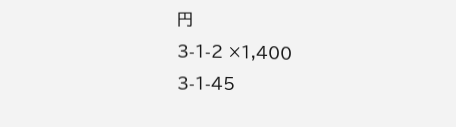円
3-1-2 ×1,400
3-1-45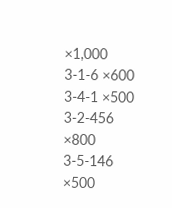×1,000
3-1-6 ×600
3-4-1 ×500
3-2-456 ×800
3-5-146 ×500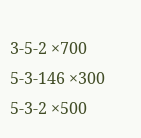3-5-2 ×700
5-3-146 ×300
5-3-2 ×500